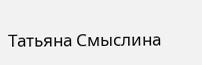Татьяна Смыслина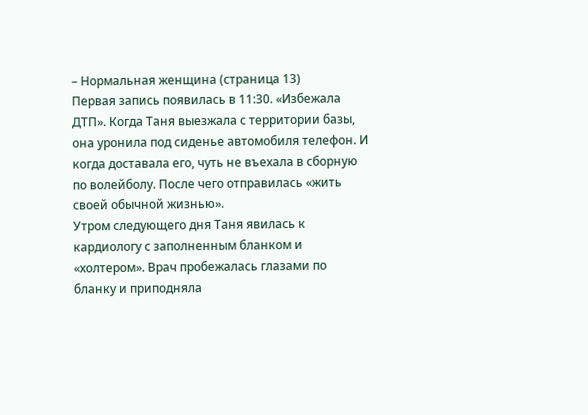– Нормальная женщина (страница 13)
Первая запись появилась в 11:30. «Избежала ДТП». Когда Таня выезжала с территории базы, она уронила под сиденье автомобиля телефон. И когда доставала его, чуть не въехала в сборную по волейболу. После чего отправилась «жить своей обычной жизнью».
Утром следующего дня Таня явилась к кардиологу с заполненным бланком и «холтером». Врач пробежалась глазами по бланку и приподняла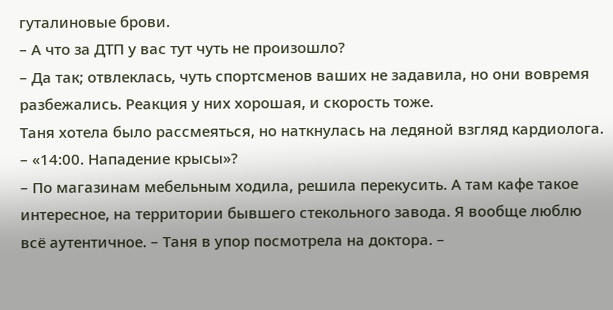гуталиновые брови.
– А что за ДТП у вас тут чуть не произошло?
– Да так; отвлеклась, чуть спортсменов ваших не задавила, но они вовремя разбежались. Реакция у них хорошая, и скорость тоже.
Таня хотела было рассмеяться, но наткнулась на ледяной взгляд кардиолога.
– «14:00. Нападение крысы»?
– По магазинам мебельным ходила, решила перекусить. А там кафе такое интересное, на территории бывшего стекольного завода. Я вообще люблю всё аутентичное. – Таня в упор посмотрела на доктора. –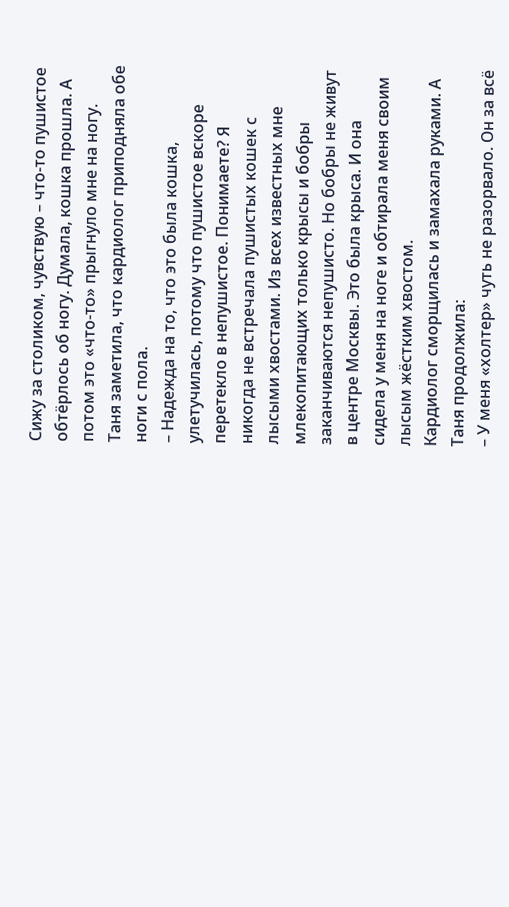Сижу за столиком, чувствую – что-то пушистое обтёрлось об ногу. Думала, кошка прошла. А потом это «что-то» прыгнуло мне на ногу.
Таня заметила, что кардиолог приподняла обе ноги с пола.
– Надежда на то, что это была кошка, улетучилась, потому что пушистое вскоре перетекло в непушистое. Понимаете? Я никогда не встречала пушистых кошек с лысыми хвостами. Из всех известных мне млекопитающих только крысы и бобры заканчиваются непушисто. Но бобры не живут в центре Москвы. Это была крыса. И она сидела у меня на ноге и обтирала меня своим лысым жёстким хвостом.
Кардиолог сморщилась и замахала руками. А Таня продолжила:
– У меня «холтер» чуть не разорвало. Он за всё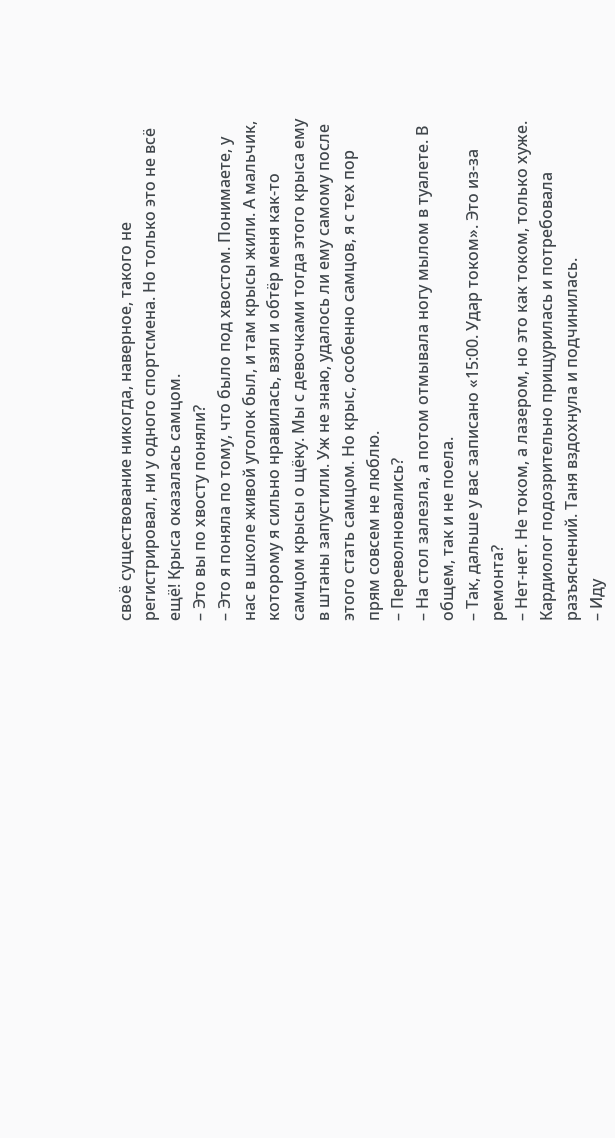своё существование никогда, наверное, такого не регистрировал, ни у одного спортсмена. Но только это не всё ещё! Крыса оказалась самцом.
– Это вы по хвосту поняли?
– Это я поняла по тому, что было под хвостом. Понимаете, у нас в школе живой уголок был, и там крысы жили. А мальчик, которому я сильно нравилась, взял и обтёр меня как-то самцом крысы о щёку. Мы с девочками тогда этого крыса ему в штаны запустили. Уж не знаю, удалось ли ему самому после этого стать самцом. Но крыс, особенно самцов, я с тех пор прям совсем не люблю.
– Переволновались?
– На стол залезла, а потом отмывала ногу мылом в туалете. В общем, так и не поела.
– Так, дальше у вас записано «15:00. Удар током». Это из-за ремонта?
– Нет-нет. Не током, а лазером, но это как током, только хуже.
Кардиолог подозрительно прищурилась и потребовала разъяснений. Таня вздохнула и подчинилась.
– Иду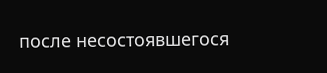после несостоявшегося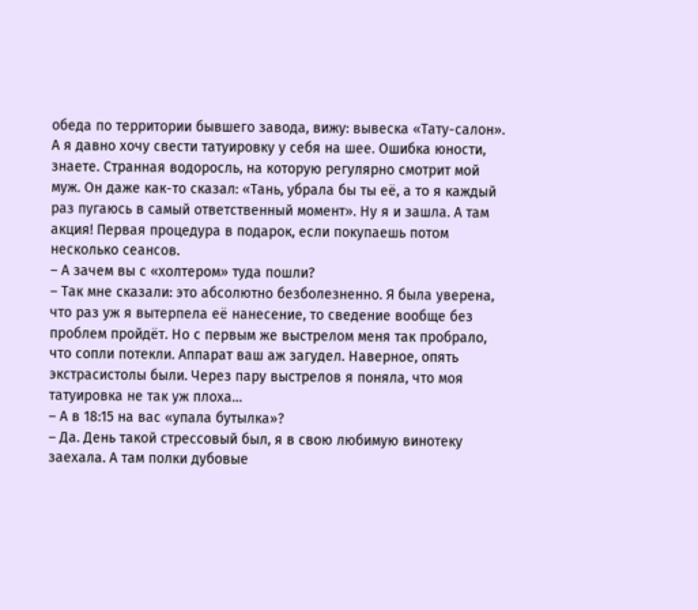обеда по территории бывшего завода, вижу: вывеска «Тату-салон». А я давно хочу свести татуировку у себя на шее. Ошибка юности, знаете. Странная водоросль, на которую регулярно смотрит мой муж. Он даже как-то сказал: «Тань, убрала бы ты её, а то я каждый раз пугаюсь в самый ответственный момент». Ну я и зашла. А там акция! Первая процедура в подарок, если покупаешь потом несколько сеансов.
– А зачем вы с «холтером» туда пошли?
– Так мне сказали: это абсолютно безболезненно. Я была уверена, что раз уж я вытерпела её нанесение, то сведение вообще без проблем пройдёт. Но с первым же выстрелом меня так пробрало, что сопли потекли. Аппарат ваш аж загудел. Наверное, опять экстрасистолы были. Через пару выстрелов я поняла, что моя татуировка не так уж плоха…
– А в 18:15 на вас «упала бутылка»?
– Да. День такой стрессовый был, я в свою любимую винотеку заехала. А там полки дубовые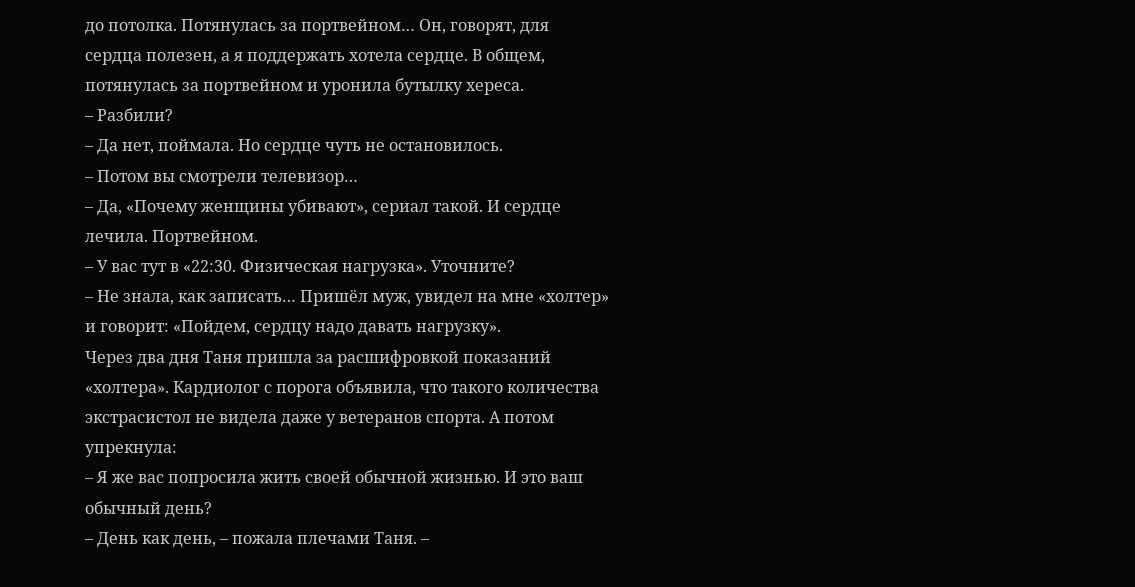до потолка. Потянулась за портвейном… Он, говорят, для сердца полезен, а я поддержать хотела сердце. В общем, потянулась за портвейном и уронила бутылку хереса.
– Разбили?
– Да нет, поймала. Но сердце чуть не остановилось.
– Потом вы смотрели телевизор…
– Да, «Почему женщины убивают», сериал такой. И сердце лечила. Портвейном.
– У вас тут в «22:30. Физическая нагрузка». Уточните?
– Не знала, как записать… Пришёл муж, увидел на мне «холтер» и говорит: «Пойдем, сердцу надо давать нагрузку».
Через два дня Таня пришла за расшифровкой показаний «холтера». Кардиолог с порога объявила, что такого количества экстрасистол не видела даже у ветеранов спорта. А потом упрекнула:
– Я же вас попросила жить своей обычной жизнью. И это ваш обычный день?
– День как день, – пожала плечами Таня. –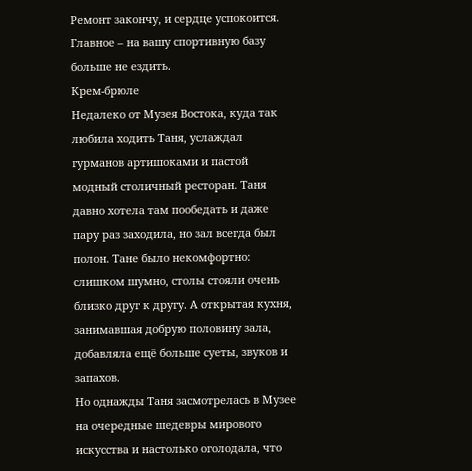Ремонт закончу, и сердце успокоится. Главное – на вашу спортивную базу больше не ездить.
Крем-брюле
Недалеко от Музея Востока, куда так любила ходить Таня, услаждал гурманов артишоками и пастой модный столичный ресторан. Таня давно хотела там пообедать и даже пару раз заходила, но зал всегда был полон. Тане было некомфортно: слишком шумно, столы стояли очень близко друг к другу. А открытая кухня, занимавшая добрую половину зала, добавляла ещё больше суеты, звуков и запахов.
Но однажды Таня засмотрелась в Музее на очередные шедевры мирового искусства и настолько оголодала, что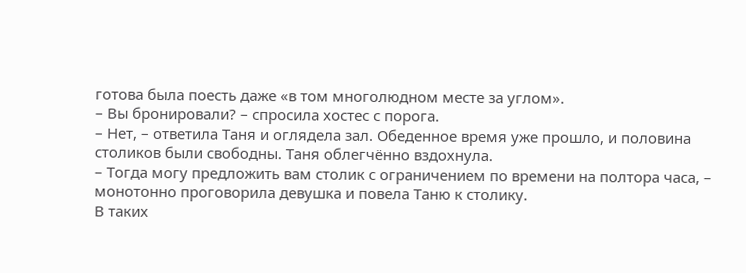готова была поесть даже «в том многолюдном месте за углом».
– Вы бронировали? – спросила хостес с порога.
– Нет, – ответила Таня и оглядела зал. Обеденное время уже прошло, и половина столиков были свободны. Таня облегчённо вздохнула.
– Тогда могу предложить вам столик с ограничением по времени на полтора часа, – монотонно проговорила девушка и повела Таню к столику.
В таких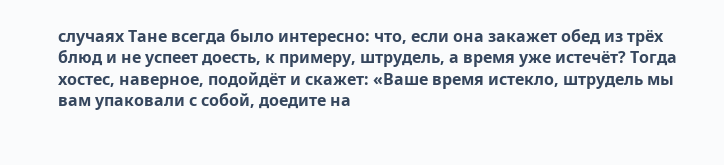случаях Тане всегда было интересно: что, если она закажет обед из трёх блюд и не успеет доесть, к примеру, штрудель, а время уже истечёт? Тогда хостес, наверное, подойдёт и скажет: «Ваше время истекло, штрудель мы вам упаковали с собой, доедите на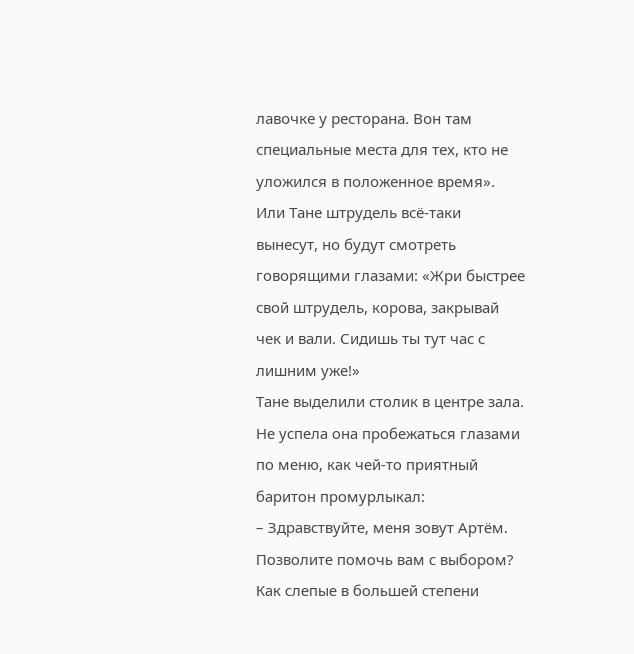лавочке у ресторана. Вон там специальные места для тех, кто не уложился в положенное время». Или Тане штрудель всё-таки вынесут, но будут смотреть говорящими глазами: «Жри быстрее свой штрудель, корова, закрывай чек и вали. Сидишь ты тут час с лишним уже!»
Тане выделили столик в центре зала. Не успела она пробежаться глазами по меню, как чей-то приятный баритон промурлыкал:
– Здравствуйте, меня зовут Артём. Позволите помочь вам с выбором?
Как слепые в большей степени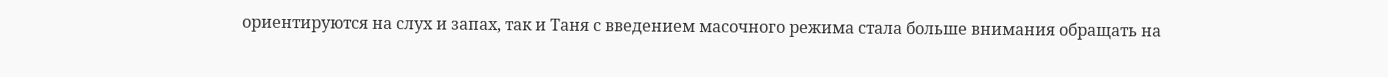ориентируются на слух и запах, так и Таня с введением масочного режима стала больше внимания обращать на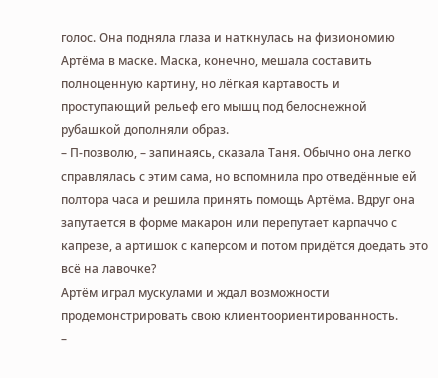голос. Она подняла глаза и наткнулась на физиономию Артёма в маске. Маска, конечно, мешала составить полноценную картину, но лёгкая картавость и проступающий рельеф его мышц под белоснежной рубашкой дополняли образ.
– П-позволю, – запинаясь, сказала Таня. Обычно она легко справлялась с этим сама, но вспомнила про отведённые ей полтора часа и решила принять помощь Артёма. Вдруг она запутается в форме макарон или перепутает карпаччо с капрезе, а артишок с каперсом и потом придётся доедать это всё на лавочке?
Артём играл мускулами и ждал возможности продемонстрировать свою клиентоориентированность.
–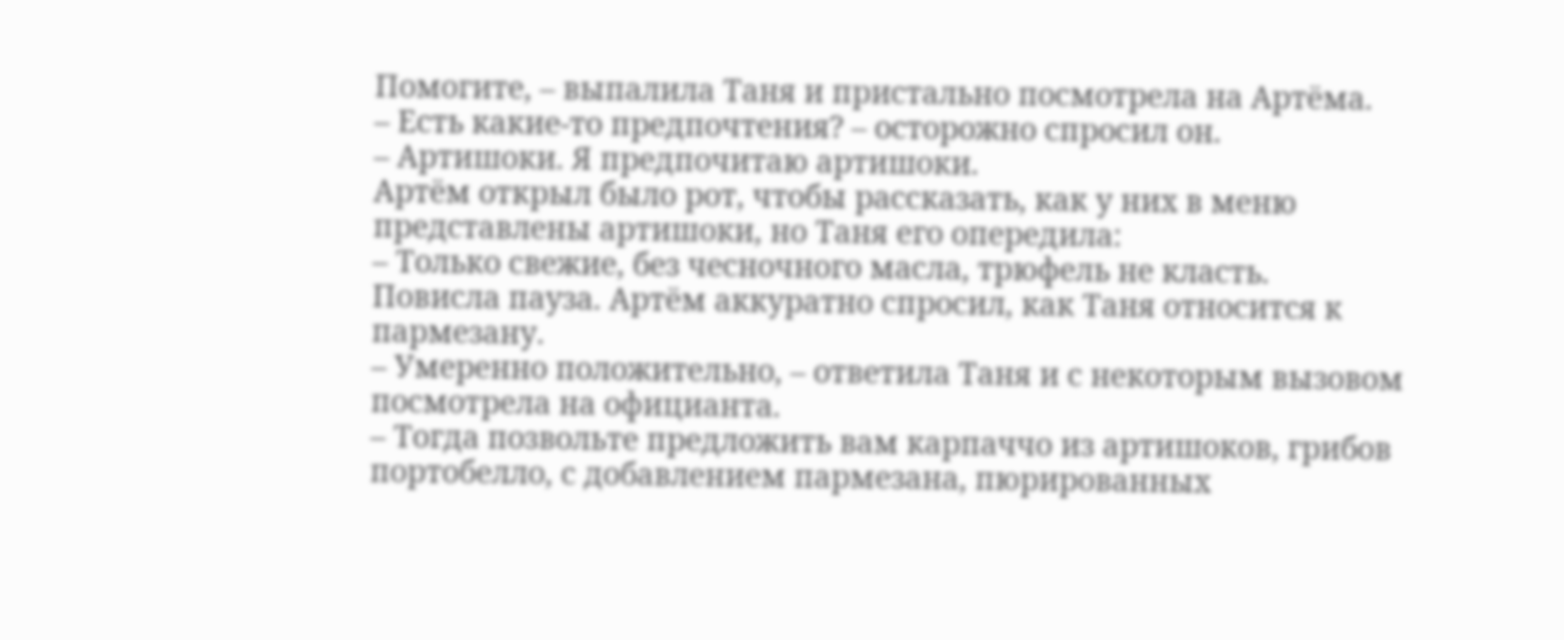Помогите, – выпалила Таня и пристально посмотрела на Артёма.
– Есть какие-то предпочтения? – осторожно спросил он.
– Артишоки. Я предпочитаю артишоки.
Артём открыл было рот, чтобы рассказать, как у них в меню представлены артишоки, но Таня его опередила:
– Только свежие, без чесночного масла, трюфель не класть.
Повисла пауза. Артём аккуратно спросил, как Таня относится к пармезану.
– Умеренно положительно, – ответила Таня и с некоторым вызовом посмотрела на официанта.
– Тогда позвольте предложить вам карпаччо из артишоков, грибов портобелло, с добавлением пармезана, пюрированных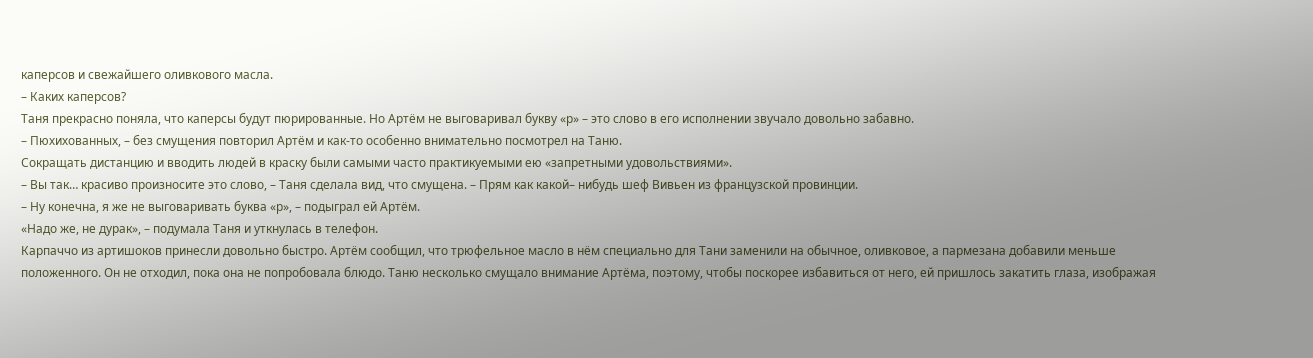каперсов и свежайшего оливкового масла.
– Каких каперсов?
Таня прекрасно поняла, что каперсы будут пюрированные. Но Артём не выговаривал букву «р» – это слово в его исполнении звучало довольно забавно.
– Пюхихованных, – без смущения повторил Артём и как-то особенно внимательно посмотрел на Таню.
Сокращать дистанцию и вводить людей в краску были самыми часто практикуемыми ею «запретными удовольствиями».
– Вы так… красиво произносите это слово, – Таня сделала вид, что смущена. – Прям как какой– нибудь шеф Вивьен из французской провинции.
– Ну конечна, я же не выговаривать буква «р», – подыграл ей Артём.
«Надо же, не дурак», – подумала Таня и уткнулась в телефон.
Карпаччо из артишоков принесли довольно быстро. Артём сообщил, что трюфельное масло в нём специально для Тани заменили на обычное, оливковое, а пармезана добавили меньше положенного. Он не отходил, пока она не попробовала блюдо. Таню несколько смущало внимание Артёма, поэтому, чтобы поскорее избавиться от него, ей пришлось закатить глаза, изображая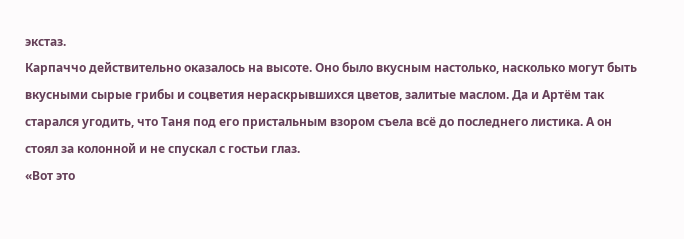экстаз.
Карпаччо действительно оказалось на высоте. Оно было вкусным настолько, насколько могут быть вкусными сырые грибы и соцветия нераскрывшихся цветов, залитые маслом. Да и Артём так старался угодить, что Таня под его пристальным взором съела всё до последнего листика. А он стоял за колонной и не спускал с гостьи глаз.
«Вот это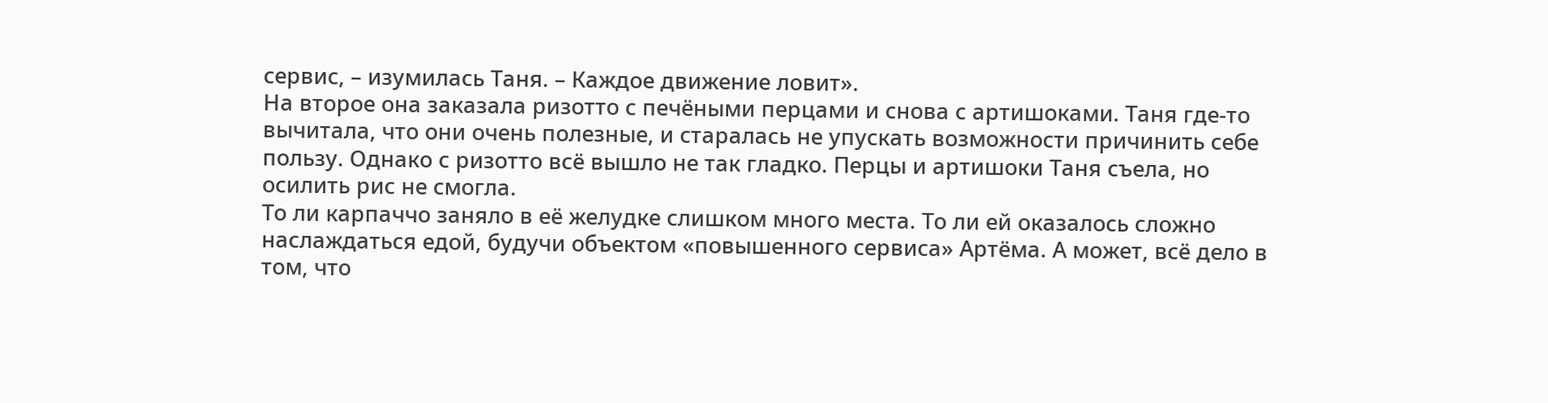сервис, – изумилась Таня. – Каждое движение ловит».
На второе она заказала ризотто с печёными перцами и снова с артишоками. Таня где-то вычитала, что они очень полезные, и старалась не упускать возможности причинить себе пользу. Однако с ризотто всё вышло не так гладко. Перцы и артишоки Таня съела, но осилить рис не смогла.
То ли карпаччо заняло в её желудке слишком много места. То ли ей оказалось сложно наслаждаться едой, будучи объектом «повышенного сервиса» Артёма. А может, всё дело в том, что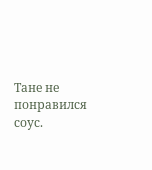Тане не понравился соус.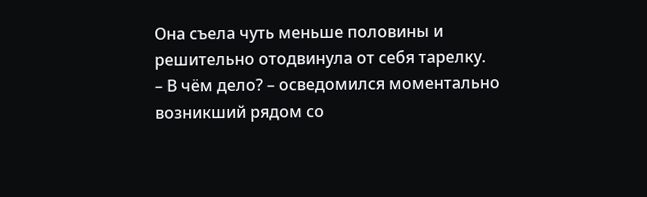Она съела чуть меньше половины и решительно отодвинула от себя тарелку.
– В чём дело? – осведомился моментально возникший рядом со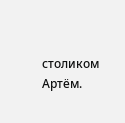столиком Артём.